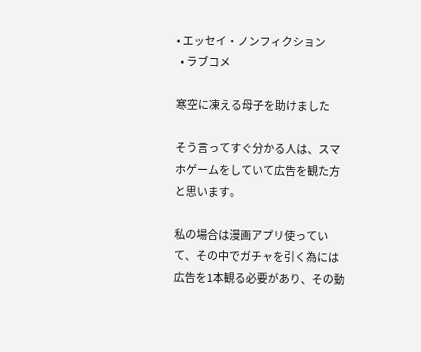• エッセイ・ノンフィクション
  • ラブコメ

寒空に凍える母子を助けました

そう言ってすぐ分かる人は、スマホゲームをしていて広告を観た方と思います。

私の場合は漫画アプリ使っていて、その中でガチャを引く為には広告を1本観る必要があり、その動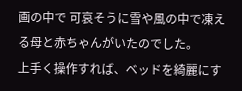画の中で 可哀そうに雪や風の中で凍える母と赤ちゃんがいたのでした。
上手く操作すれば、ベッドを綺麗にす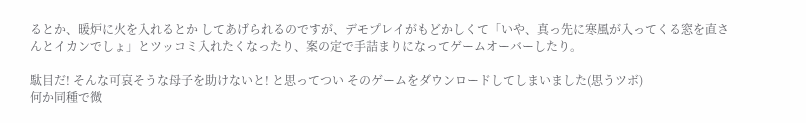るとか、暖炉に火を入れるとか してあげられるのですが、デモプレイがもどかしくて「いや、真っ先に寒風が入ってくる窓を直さんとイカンでしょ」とツッコミ入れたくなったり、案の定で手詰まりになってゲームオーバーしたり。

駄目だ! そんな可哀そうな母子を助けないと! と思ってつい そのゲームをダウンロードしてしまいました(思うツボ)
何か同種で微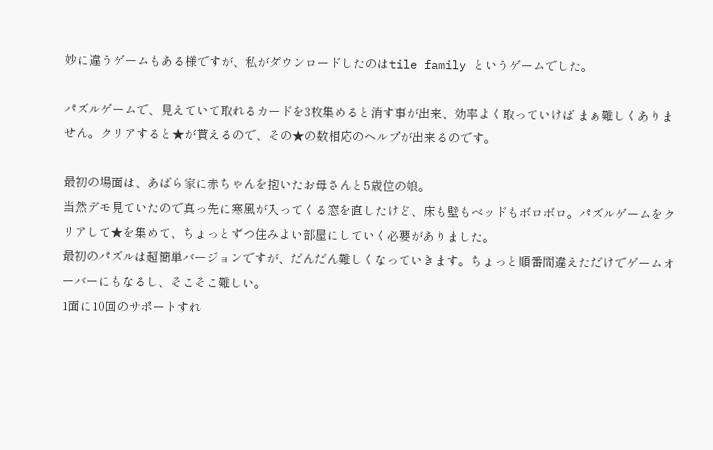妙に違うゲームもある様ですが、私がダウンロードしたのはtile family というゲームでした。

パズルゲームで、見えていて取れるカードを3枚集めると消す事が出来、効率よく取っていけば まぁ難しくありません。クリアすると★が貰えるので、その★の数相応のヘルプが出来るのです。

最初の場面は、あばら家に赤ちゃんを抱いたお母さんと5歳位の娘。
当然デモ見ていたので真っ先に寒風が入ってくる窓を直したけど、床も壁もベッドもボロボロ。パズルゲームをクリアして★を集めて、ちょっとずつ住みよい部屋にしていく必要がありました。
最初のパズルは超簡単バージョンですが、だんだん難しくなっていきます。ちょっと順番間違えただけでゲームオーバーにもなるし、そこそこ難しい。
1面に10回のサポートすれ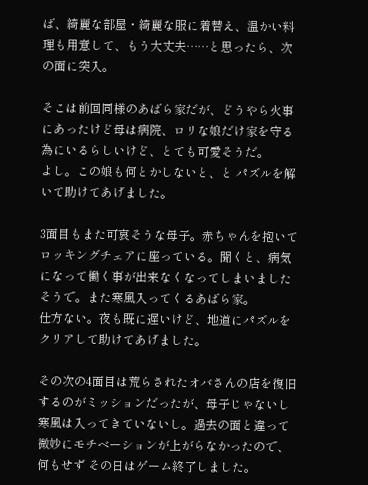ば、綺麗な部屋・綺麗な服に着替え、温かい料理も用意して、もう大丈夫……と思ったら、次の面に突入。

そこは前回同様のあばら家だが、どうやら火事にあったけど母は病院、ロリな娘だけ家を守る為にいるらしいけど、とても可愛そうだ。
よし。この娘も何とかしないと、と パズルを解いて助けてあげました。

3面目もまた可哀そうな母子。赤ちゃんを抱いてロッキングチェアに座っている。聞くと、病気になって働く事が出来なくなってしまいましたそうで。また寒風入ってくるあばら家。
仕方ない。夜も既に遅いけど、地道にパズルをクリアして助けてあげました。

その次の4面目は荒らされたオバさんの店を復旧するのがミッションだったが、母子じゃないし寒風は入ってきていないし。過去の面と違って微妙にモチベーションが上がらなかったので、何もせず その日はゲーム終了しました。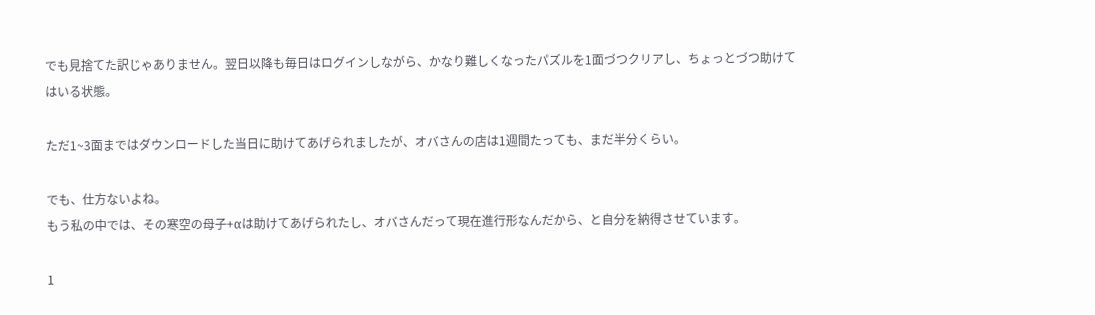でも見捨てた訳じゃありません。翌日以降も毎日はログインしながら、かなり難しくなったパズルを1面づつクリアし、ちょっとづつ助けてはいる状態。

ただ1~3面まではダウンロードした当日に助けてあげられましたが、オバさんの店は1週間たっても、まだ半分くらい。

でも、仕方ないよね。
もう私の中では、その寒空の母子+αは助けてあげられたし、オバさんだって現在進行形なんだから、と自分を納得させています。

1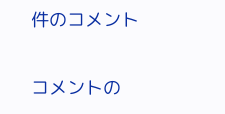件のコメント

コメントの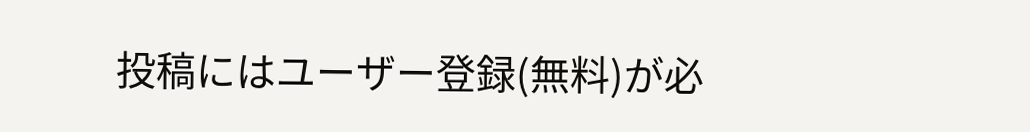投稿にはユーザー登録(無料)が必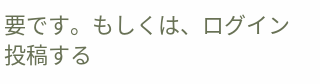要です。もしくは、ログイン
投稿する